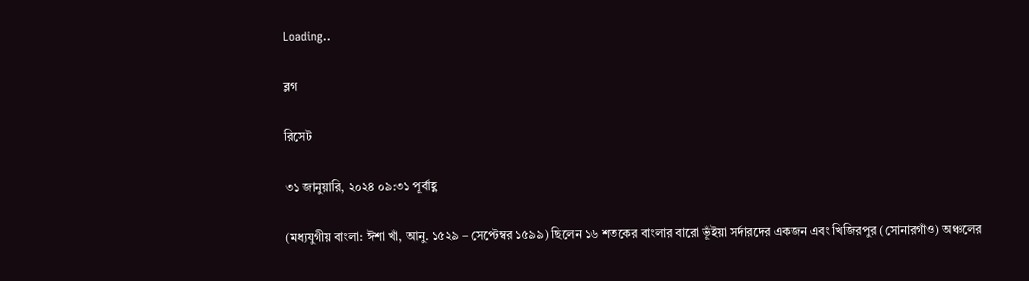Loading..

ব্লগ

রিসেট

৩১ জানুয়ারি, ২০২৪ ০৯:৩১ পূর্বাহ্ণ

(মধ্যযুগীয় বাংলা: ঈশা খাঁ, আনু. ১৫২৯ – সেপ্টেম্বর ১৫৯৯) ছিলেন ১৬ শতকের বাংলার বারো ভূঁইয়া সর্দারদের একজন এবং খিজিরপুর (সোনারগাঁও) অঞ্চলের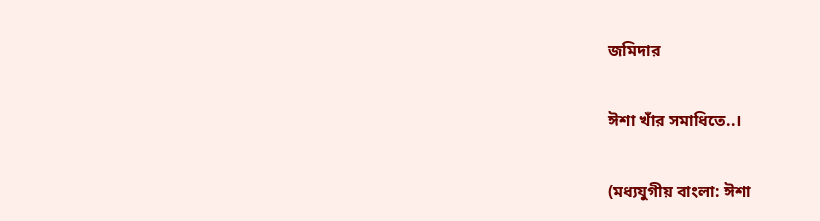জমিদার

ঈশা খাঁর সমাধিতে..।

(মধ্যযুগীয় বাংলা: ঈশা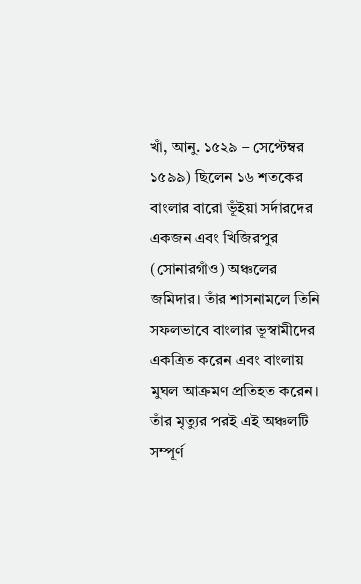খাঁ, আনু. ১৫২৯ – সেপ্টেম্বর ১৫৯৯) ছিলেন ১৬ শতকের বাংলার বারো ভূঁইয়া সর্দারদের একজন এবং খিজিরপুর (সোনারগাঁও) অঞ্চলের জমিদার। তাঁর শাসনামলে তিনি সফলভাবে বাংলার ভূস্বামীদের একত্রিত করেন এবং বাংলায় মুঘল আক্রমণ প্রতিহত করেন। তাঁর মৃত্যুর পরই এই অঞ্চলটি সম্পূর্ণ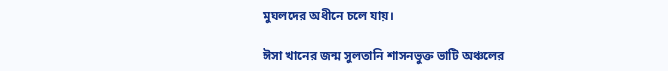মুঘলদের অধীনে চলে যায়।

ঈসা খানের জন্ম সুলতানি শাসনভুক্ত ভাটি অঞ্চলের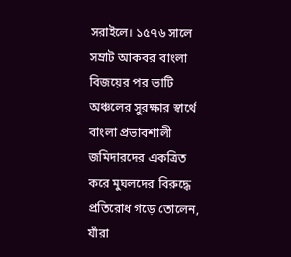সরাইলে। ১৫৭৬ সালে সম্রাট আকবর বাংলা বিজয়ের পর ভাটি অঞ্চলের সুরক্ষার স্বার্থে বাংলা প্রভাবশালী জমিদারদের একত্রিত করে মুঘলদের বিরুদ্ধে প্রতিরোধ গড়ে তোলেন, যাঁরা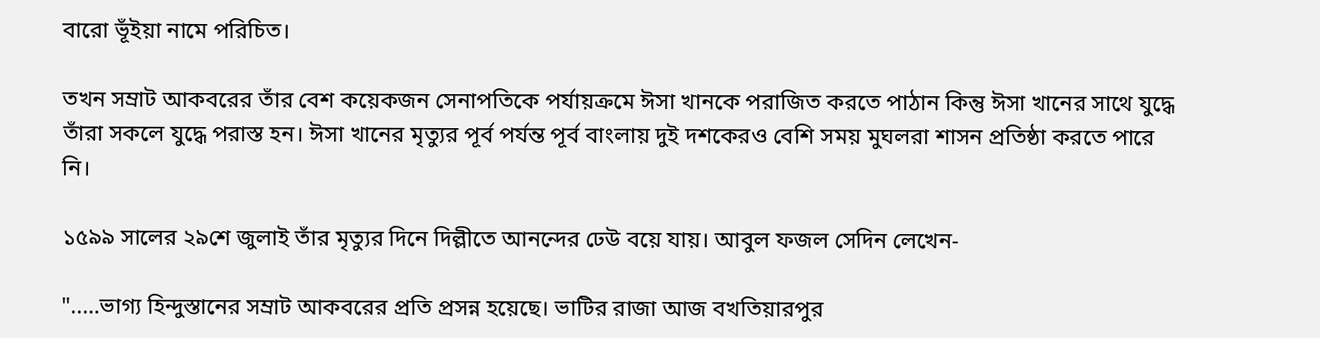বারো ভূঁইয়া নামে পরিচিত।

তখন সম্রাট আকবরের তাঁর বেশ কয়েকজন সেনাপতিকে পর্যায়ক্রমে ঈসা খানকে পরাজিত করতে পাঠান কিন্তু ঈসা খানের সাথে যুদ্ধে তাঁরা সকলে যুদ্ধে পরাস্ত হন। ঈসা খানের মৃত্যুর পূর্ব পর্যন্ত পূর্ব বাংলায় দুই দশকেরও বেশি সময় মুঘলরা শাসন প্রতিষ্ঠা করতে পারে নি।

১৫৯৯ সালের ২৯শে জুলাই তাঁর মৃত্যুর দিনে দিল্লীতে আনন্দের ঢেউ বয়ে যায়। আবুল ফজল সেদিন লেখেন-

"..…ভাগ্য হিন্দুস্তানের সম্রাট আকবরের প্রতি প্রসন্ন হয়েছে। ভাটির রাজা আজ বখতিয়ারপুর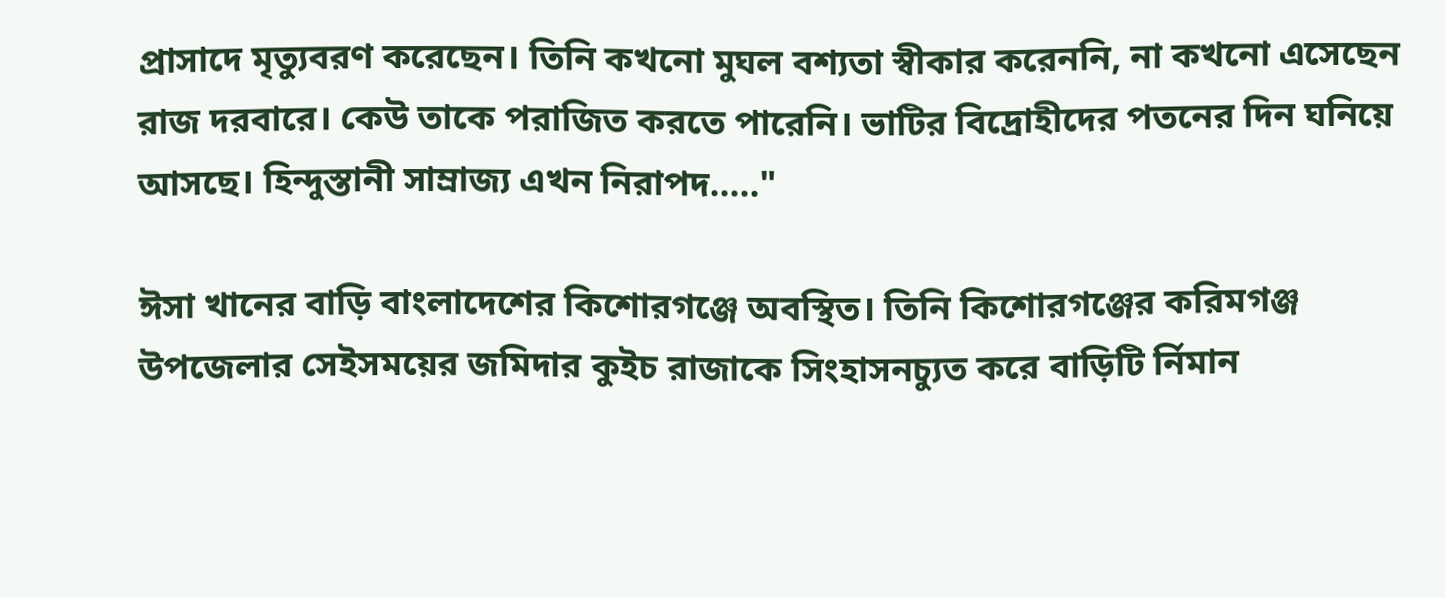প্রাসাদে মৃত্যুবরণ করেছেন। তিনি কখনো মুঘল বশ্যতা স্বীকার করেননি, না কখনো এসেছেন রাজ দরবারে। কেউ তাকে পরাজিত করতে পারেনি। ভাটির বিদ্রোহীদের পতনের দিন ঘনিয়ে আসছে। হিন্দুস্তানী সাম্রাজ্য এখন নিরাপদ….."

ঈসা খানের বাড়ি বাংলাদেশের কিশোরগঞ্জে অবস্থিত। তিনি কিশোরগঞ্জের করিমগঞ্জ উপজেলার সেইসময়ের জমিদার কুইচ রাজাকে সিংহাসনচ্যুত করে বাড়িটি র্নিমান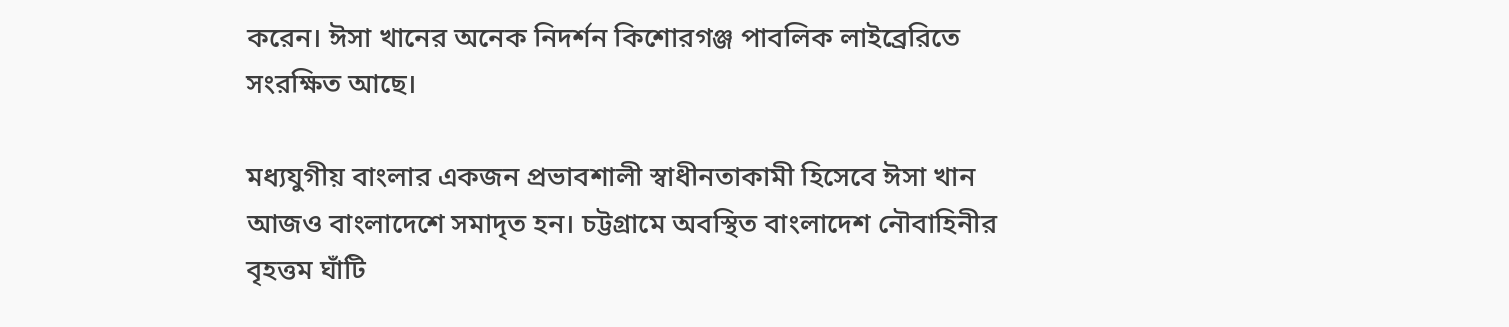করেন। ঈসা খানের অনেক নিদর্শন কিশোরগঞ্জ পাবলিক লাইব্রেরিতে সংরক্ষিত আছে।

মধ্যযুগীয় বাংলার একজন প্রভাবশালী স্বাধীনতাকামী হিসেবে ঈসা খান আজও বাংলাদেশে সমাদৃত হন। চট্টগ্রামে অবস্থিত বাংলাদেশ নৌবাহিনীর বৃহত্তম ঘাঁটি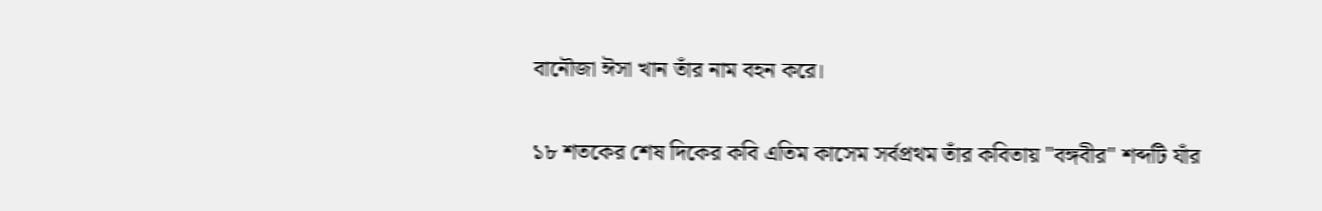বানৌজা ঈসা খান তাঁর নাম বহন করে।

১৮ শতকের শেষ দিকের কবি এতিম কাসেম সর্বপ্রথম তাঁর কবিতায় "বঙ্গবীর" শব্দটি যাঁর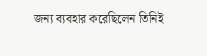জন্য ব্যবহার করেছিলেন তিনিই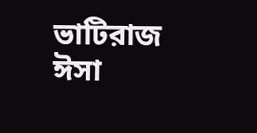ভাটিরাজ ঈসা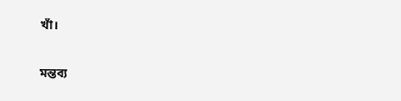খাঁ।

মন্তব্য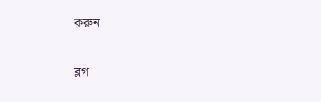করুন

ব্লগ